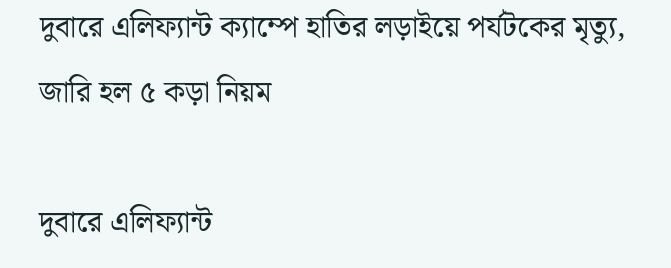দুবারে এলিফ্যান্ট ক্যাম্পে হাতির লড়াইয়ে পর্যটকের মৃত্যু, জারি হল ৫ কড়া নিয়ম

দুবারে এলিফ্যান্ট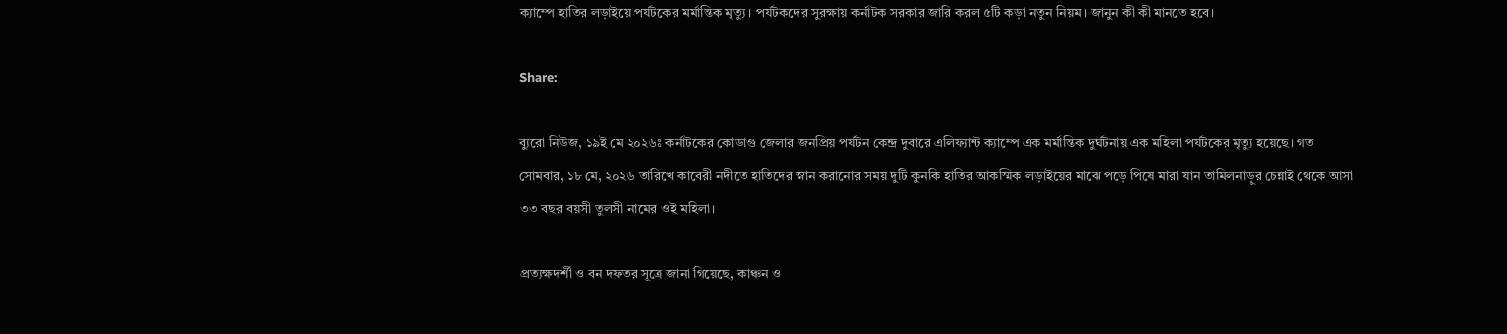ক্যাম্পে হাতির লড়াইয়ে পর্যটকের মর্মান্তিক মৃত্যু। পর্যটকদের সুরক্ষায় কর্নাটক সরকার জারি করল ৫টি কড়া নতুন নিয়ম। জানুন কী কী মানতে হবে।

Share:

ব্যুরো নিউজ, ১৯ই মে ২০২৬ঃ কর্নাটকের কোডাগু জেলার জনপ্রিয় পর্যটন কেন্দ্র দুবারে এলিফ্যান্ট ক্যাম্পে এক মর্মান্তিক দুর্ঘটনায় এক মহিলা পর্যটকের মৃত্যু হয়েছে। গত সোমবার, ১৮ মে, ২০২৬ তারিখে কাবেরী নদীতে হাতিদের স্নান করানোর সময় দুটি কুনকি হাতির আকস্মিক লড়াইয়ের মাঝে পড়ে পিষে মারা যান তামিলনাড়ুর চেন্নাই থেকে আসা ৩৩ বছর বয়সী তুলসী নামের ওই মহিলা।

প্রত্যক্ষদর্শী ও বন দফতর সূত্রে জানা গিয়েছে, কাঞ্চন ও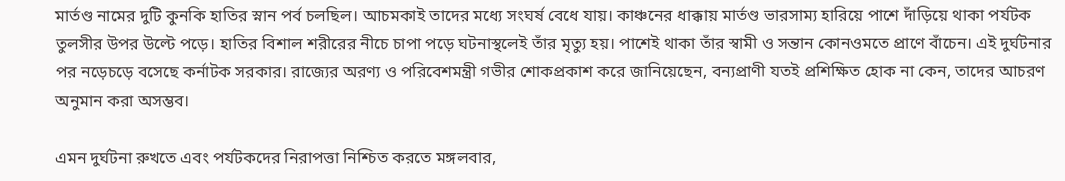মার্তণ্ড নামের দুটি কুনকি হাতির স্নান পর্ব চলছিল। আচমকাই তাদের মধ্যে সংঘর্ষ বেধে যায়। কাঞ্চনের ধাক্কায় মার্তণ্ড ভারসাম্য হারিয়ে পাশে দাঁড়িয়ে থাকা পর্যটক তুলসীর উপর উল্টে পড়ে। হাতির বিশাল শরীরের নীচে চাপা পড়ে ঘটনাস্থলেই তাঁর মৃত্যু হয়। পাশেই থাকা তাঁর স্বামী ও সন্তান কোনওমতে প্রাণে বাঁচেন। এই দুর্ঘটনার পর নড়েচড়ে বসেছে কর্নাটক সরকার। রাজ্যের অরণ্য ও পরিবেশমন্ত্রী গভীর শোকপ্রকাশ করে জানিয়েছেন, বন্যপ্রাণী যতই প্রশিক্ষিত হোক না কেন, তাদের আচরণ অনুমান করা অসম্ভব।

এমন দুর্ঘটনা রুখতে এবং পর্যটকদের নিরাপত্তা নিশ্চিত করতে মঙ্গলবার,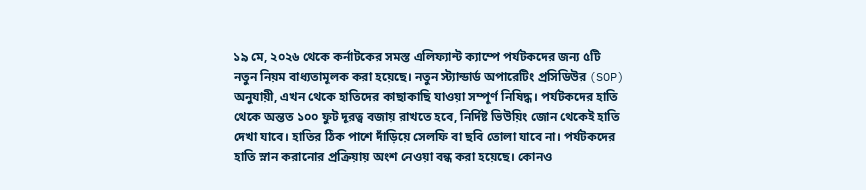১৯ মে, ২০২৬ থেকে কর্নাটকের সমস্ত এলিফ্যান্ট ক্যাম্পে পর্যটকদের জন্য ৫টি নতুন নিয়ম বাধ্যতামূলক করা হয়েছে। নতুন স্ট্যান্ডার্ড অপারেটিং প্রসিডিউর (SOP) অনুযায়ী, এখন থেকে হাতিদের কাছাকাছি যাওয়া সম্পূর্ণ নিষিদ্ধ। পর্যটকদের হাতি থেকে অন্তত ১০০ ফুট দূরত্ব বজায় রাখতে হবে, নির্দিষ্ট ভিউয়িং জোন থেকেই হাতি দেখা যাবে। হাতির ঠিক পাশে দাঁড়িয়ে সেলফি বা ছবি তোলা যাবে না। পর্যটকদের হাতি স্নান করানোর প্রক্রিয়ায় অংশ নেওয়া বন্ধ করা হয়েছে। কোনও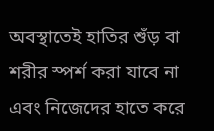অবস্থাতেই হাতির শুঁড় বা শরীর স্পর্শ করা যাবে না এবং নিজেদের হাতে করে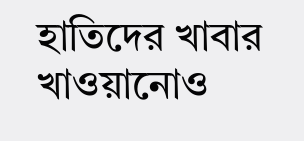হাতিদের খাবার খাওয়ানোও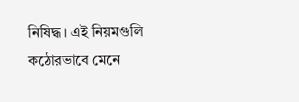নিষিদ্ধ। এই নিয়মগুলি কঠোরভাবে মেনে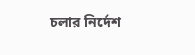চলার নির্দেশ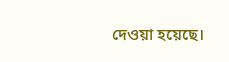দেওয়া হয়েছে।